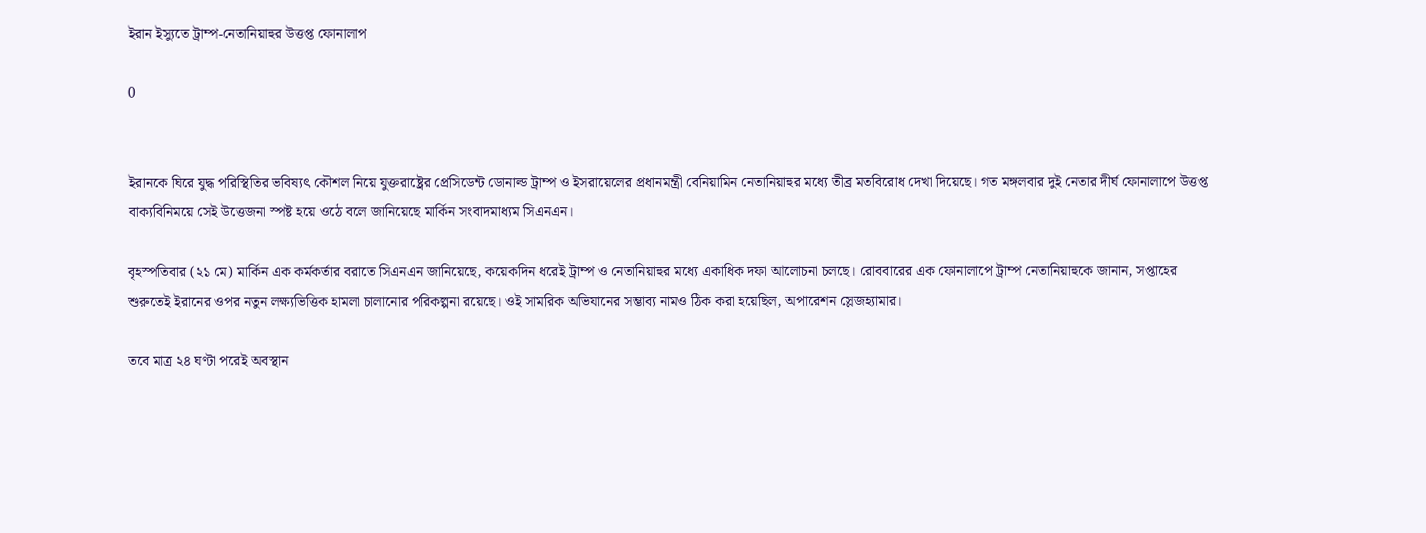ইরান ইস্যুতে ট্রাম্প-নেতানিয়াহুর উত্তপ্ত ফোনালাপ

0


ইরানকে ঘিরে যুদ্ধ পরিস্থিতির ভবিষ্যৎ কৌশল নিয়ে যুক্তরাষ্ট্রের প্রেসিডেন্ট ডোনাল্ড ট্রাম্প ও ইসরায়েলের প্রধানমন্ত্রী বেনিয়ামিন নেতানিয়াহুর মধ্যে তীব্র মতবিরোধ দেখা দিয়েছে। গত মঙ্গলবার দুই নেতার দীর্ঘ ফোনালাপে উত্তপ্ত বাক্যবিনিময়ে সেই উত্তেজনা স্পষ্ট হয়ে ওঠে বলে জানিয়েছে মার্কিন সংবাদমাধ্যম সিএনএন।

বৃহস্পতিবার (২১ মে) মার্কিন এক কর্মকর্তার বরাতে সিএনএন জানিয়েছে, কয়েকদিন ধরেই ট্রাম্প ও নেতানিয়াহুর মধ্যে একাধিক দফা আলোচনা চলছে। রোববারের এক ফোনালাপে ট্রাম্প নেতানিয়াহুকে জানান, সপ্তাহের শুরুতেই ইরানের ওপর নতুন লক্ষ্যভিত্তিক হামলা চালানোর পরিকল্পনা রয়েছে। ওই সামরিক অভিযানের সম্ভাব্য নামও ঠিক করা হয়েছিল, অপারেশন স্লেজহ্যামার।

তবে মাত্র ২৪ ঘণ্টা পরেই অবস্থান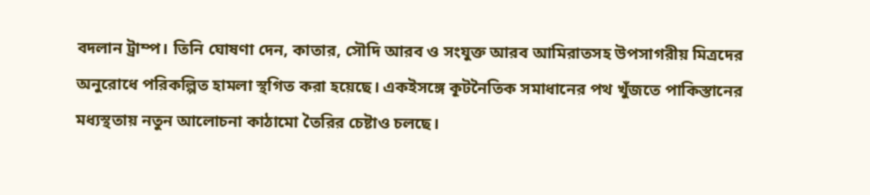বদলান ট্রাম্প। তিনি ঘোষণা দেন, কাতার, সৌদি আরব ও সংযুক্ত আরব আমিরাতসহ উপসাগরীয় মিত্রদের অনুরোধে পরিকল্পিত হামলা স্থগিত করা হয়েছে। একইসঙ্গে কূটনৈতিক সমাধানের পথ খুঁজতে পাকিস্তানের মধ্যস্থতায় নতুন আলোচনা কাঠামো তৈরির চেষ্টাও চলছে।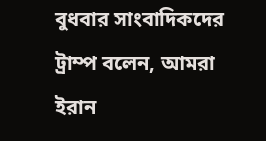বুধবার সাংবাদিকদের ট্রাম্প বলেন, আমরা ইরান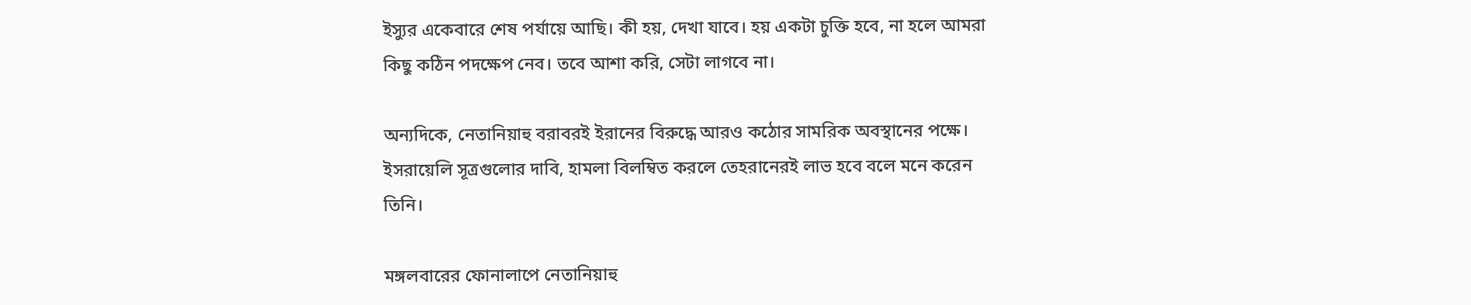ইস্যুর একেবারে শেষ পর্যায়ে আছি। কী হয়, দেখা যাবে। হয় একটা চুক্তি হবে, না হলে আমরা কিছু কঠিন পদক্ষেপ নেব। তবে আশা করি, সেটা লাগবে না।

অন্যদিকে, নেতানিয়াহু বরাবরই ইরানের বিরুদ্ধে আরও কঠোর সামরিক অবস্থানের পক্ষে। ইসরায়েলি সূত্রগুলোর দাবি, হামলা বিলম্বিত করলে তেহরানেরই লাভ হবে বলে মনে করেন তিনি।

মঙ্গলবারের ফোনালাপে নেতানিয়াহু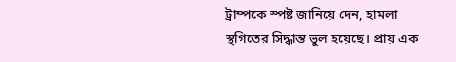ট্রাম্পকে স্পষ্ট জানিয়ে দেন, হামলা স্থগিতের সিদ্ধান্ত ভুল হয়েছে। প্রায় এক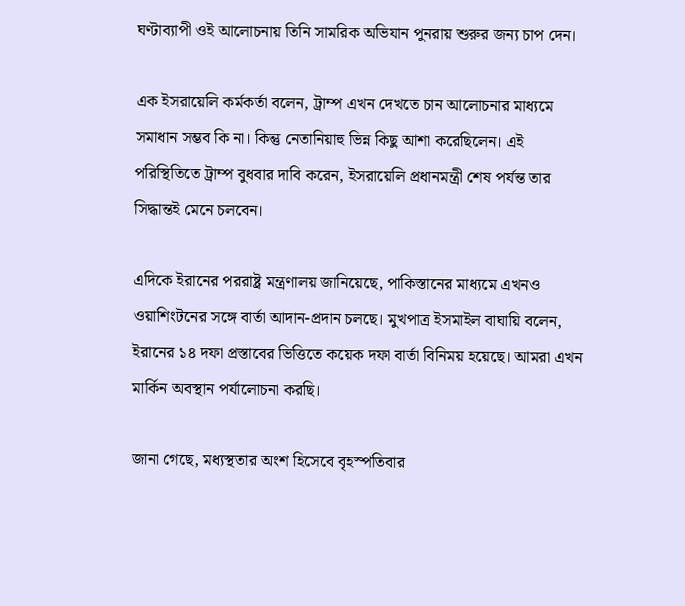ঘণ্টাব্যাপী ওই আলোচনায় তিনি সামরিক অভিযান পুনরায় শুরুর জন্য চাপ দেন।

এক ইসরায়েলি কর্মকর্তা বলেন, ট্রাম্প এখন দেখতে চান আলোচনার মাধ্যমে সমাধান সম্ভব কি না। কিন্তু নেতানিয়াহু ভিন্ন কিছু আশা করেছিলেন। এই পরিস্থিতিতে ট্রাম্প বুধবার দাবি করেন, ইসরায়েলি প্রধানমন্ত্রী শেষ পর্যন্ত তার সিদ্ধান্তই মেনে চলবেন।

এদিকে ইরানের পররাষ্ট্র মন্ত্রণালয় জানিয়েছে, পাকিস্তানের মাধ্যমে এখনও ওয়াশিংটনের সঙ্গে বার্তা আদান-প্রদান চলছে। মুখপাত্র ইসমাইল বাঘায়ি বলেন, ইরানের ১৪ দফা প্রস্তাবের ভিত্তিতে কয়েক দফা বার্তা বিনিময় হয়েছে। আমরা এখন মার্কিন অবস্থান পর্যালোচনা করছি।

জানা গেছে, মধ্যস্থতার অংশ হিসেবে বৃহস্পতিবার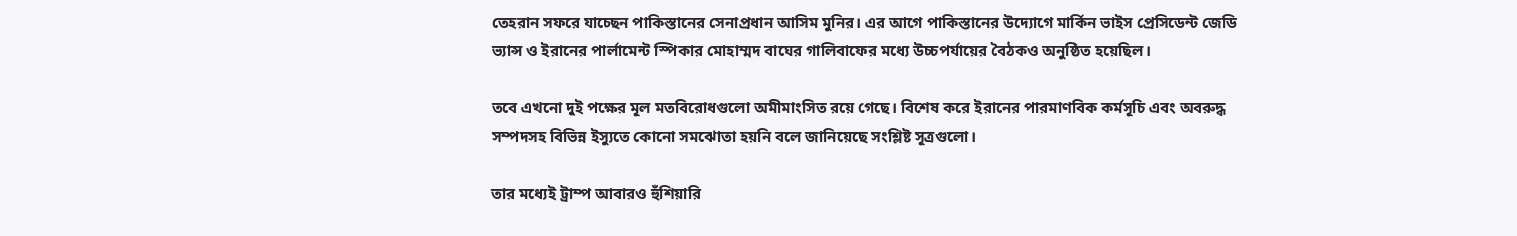তেহরান সফরে যাচ্ছেন পাকিস্তানের সেনাপ্রধান আসিম মুনির। এর আগে পাকিস্তানের উদ্যোগে মার্কিন ভাইস প্রেসিডেন্ট জেডি ভ্যান্স ও ইরানের পার্লামেন্ট স্পিকার মোহাম্মদ বাঘের গালিবাফের মধ্যে উচ্চপর্যায়ের বৈঠকও অনুষ্ঠিত হয়েছিল।

তবে এখনো দুই পক্ষের মূল মতবিরোধগুলো অমীমাংসিত রয়ে গেছে। বিশেষ করে ইরানের পারমাণবিক কর্মসূচি এবং অবরুদ্ধ সম্পদসহ বিভিন্ন ইস্যুতে কোনো সমঝোতা হয়নি বলে জানিয়েছে সংশ্লিষ্ট সূত্রগুলো।

তার মধ্যেই ট্রাম্প আবারও হুঁশিয়ারি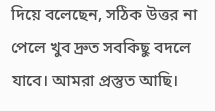দিয়ে বলেছেন, সঠিক উত্তর না পেলে খুব দ্রুত সবকিছু বদলে যাবে। আমরা প্রস্তুত আছি।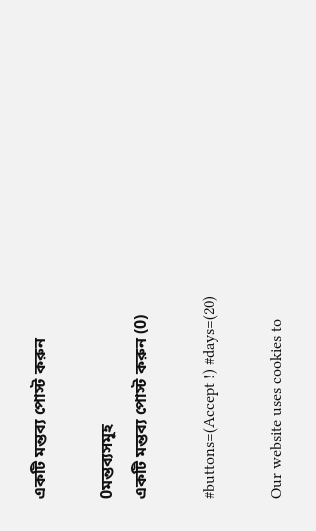একটি মন্তব্য পোস্ট করুন

0মন্তব্যসমূহ
একটি মন্তব্য পোস্ট করুন (0)

#buttons=(Accept !) #days=(20)

Our website uses cookies to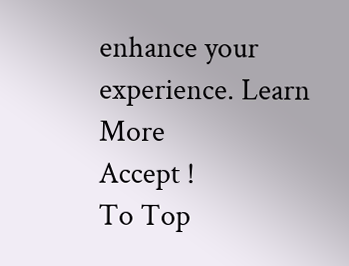enhance your experience. Learn More
Accept !
To Top